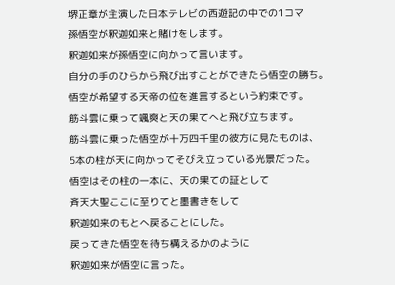堺正章が主演した日本テレビの西遊記の中での1コマ
孫悟空が釈迦如来と賭けをします。
釈迦如来が孫悟空に向かって言います。
自分の手のひらから飛び出すことができたら悟空の勝ち。
悟空が希望する天帝の位を進言するという約束です。
筋斗雲に乗って颯爽と天の果てへと飛び立ちます。
筋斗雲に乗った悟空が十万四千里の彼方に見たものは、
5本の柱が天に向かってそびえ立っている光景だった。
悟空はその柱の一本に、天の果ての証として
斉天大聖ここに至りてと墨書きをして
釈迦如来のもとへ戻ることにした。
戻ってきた悟空を待ち構えるかのように
釈迦如来が悟空に言った。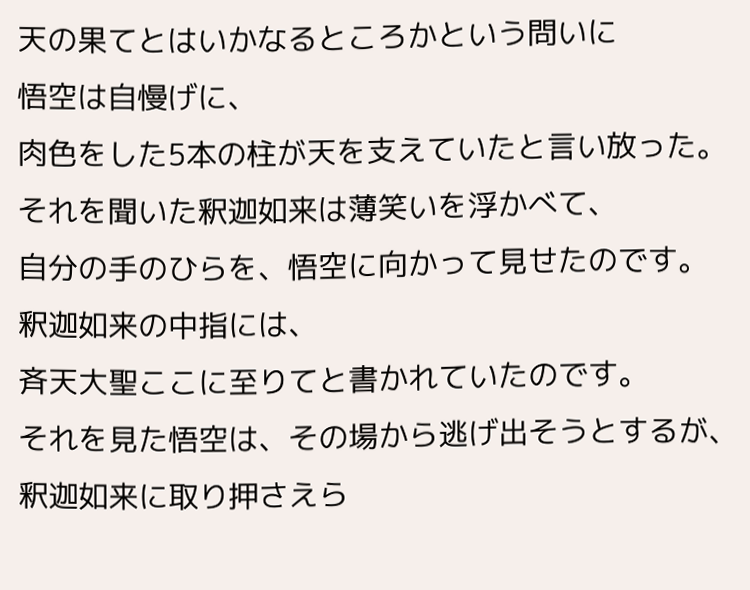天の果てとはいかなるところかという問いに
悟空は自慢げに、
肉色をした5本の柱が天を支えていたと言い放った。
それを聞いた釈迦如来は薄笑いを浮かべて、
自分の手のひらを、悟空に向かって見せたのです。
釈迦如来の中指には、
斉天大聖ここに至りてと書かれていたのです。
それを見た悟空は、その場から逃げ出そうとするが、
釈迦如来に取り押さえら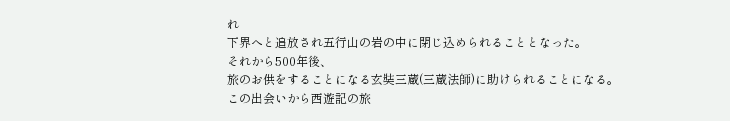れ
下界へと追放され五行山の岩の中に閉じ込められることとなった。
それから500年後、
旅のお供をすることになる玄奘三蔵(三蔵法師)に助けられることになる。
この出会いから西遊記の旅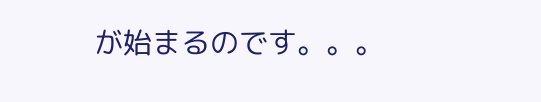が始まるのです。。。